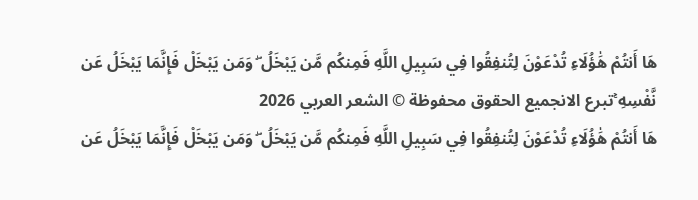هَا أَنتُمْ هَٰؤُلَاءِ تُدْعَوْنَ لِتُنفِقُوا فِي سَبِيلِ اللَّهِ فَمِنكُم مَّن يَبْخَلُ ۖ وَمَن يَبْخَلْ فَإِنَّمَا يَبْخَلُ عَن نَّفْسِهِ ۚتبرع الانجميع الحقوق محفوظة © الشعر العربي 2026
هَا أَنتُمْ هَٰؤُلَاءِ تُدْعَوْنَ لِتُنفِقُوا فِي سَبِيلِ اللَّهِ فَمِنكُم مَّن يَبْخَلُ ۖ وَمَن يَبْخَلْ فَإِنَّمَا يَبْخَلُ عَن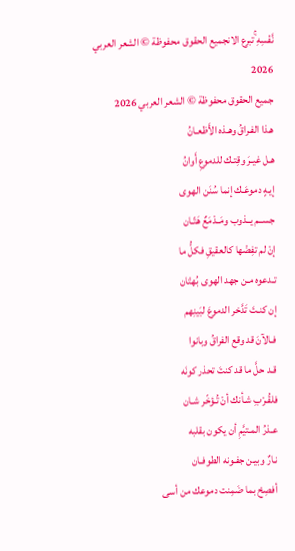نَّفْسِهِ ۚتبرع الانجميع الحقوق محفوظة © الشعر العربي 2026
جميع الحقوق محفوظة © الشعر العربي 2026
هـذا الفـراقُ وهـذه الأَظعـانُ
هـل غيـرَ وقِتـك للدموعِ أَوانُ
إيـهٍ دموعَـك إنما سُنَن الهوى
جســم يــذوب ومَــدْمَعٌ هَتّـان
إنْ لم تفِضْها كالعقيقِ فكلُّ ما
تـدعوه مـن جهد الهوى بُهتْان
إن كنـتَ تَدَّخر الدموعَ لبَينِهم
فـالآنَ قد وقع الفراقُ وبانوا
قـد حلَّ ما قد كنتَ تحذر كونَه
فلقُـرْبِ شـأنك أنْ تُـؤخّر شـان
عـذرُ المـتيَّمِ أن يكون بقلبه
نـارٌ وبيـن جفـونه الطوفـان
أفصِحْ بما ضَمِنت دموعك من أسى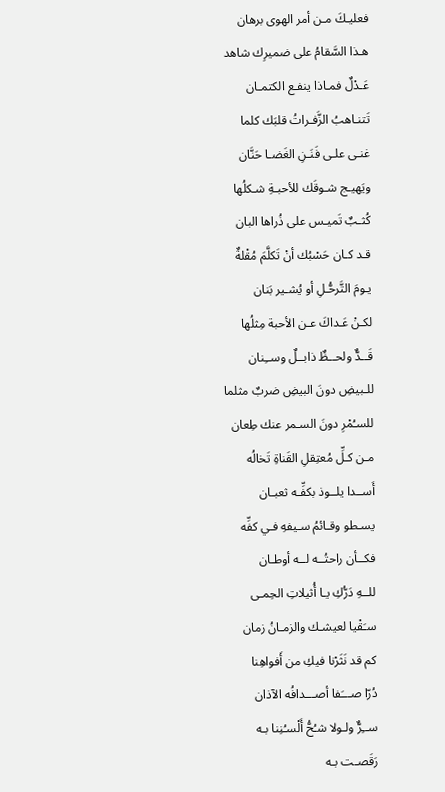فعليـكَ مـن أمر الهوى برهان
هـذا السَّقامُ على ضميرِك شاهد
عَـدْلٌ فمـاذا ينفـع الكتمـان
تَتنـاهبُ الزَّفـراتُ قلبَك كلما
غنـى علـى فَنَـنِ الغَضـا حَنَّان
ويَهيـج شـوقَك للأحبـةِ شـكلُها
كُثـبٌ تَميـس على ذُراها البان
قـد كـان حَسْبُك أنْ تَكلَّمَ مُقْلةٌ
يـومَ التَّرحُّـلِ أو يُشـير بَنان
لكـنْ عَـداكَ عـن الأحبة مِثلُها
قَــدٌّ ولحــظٌ ذابــلٌ وســِنان
للـبيضِ دونَ البيضِ ضربٌ مثلما
للسـُمْرِ دونَ السـمر عنك طِعان
مـن كـلِّ مُعتِقلِ القَناةِ تَخالُه
أَســدا يلــوذ بكفِّـه ثعبـان
يسـطو وقـائمُ سـيفهِ فـي كفِّه
فكــأن راحتُــه لــه أوطـان
للــهِ دَرُّكِ يـا أُثيلاتِ الحِمـى
سـَقْيا لعيشـك والزمـانُ زمان
كم قد نَثَرْنا فيكِ من أَفواهِنا
دُرّا صـــَفا أصـــدافُه الآذان
ســِرٌّ ولـولا شـُحُّ أَلْسـُنِنا بـه
رَقَصـت بـه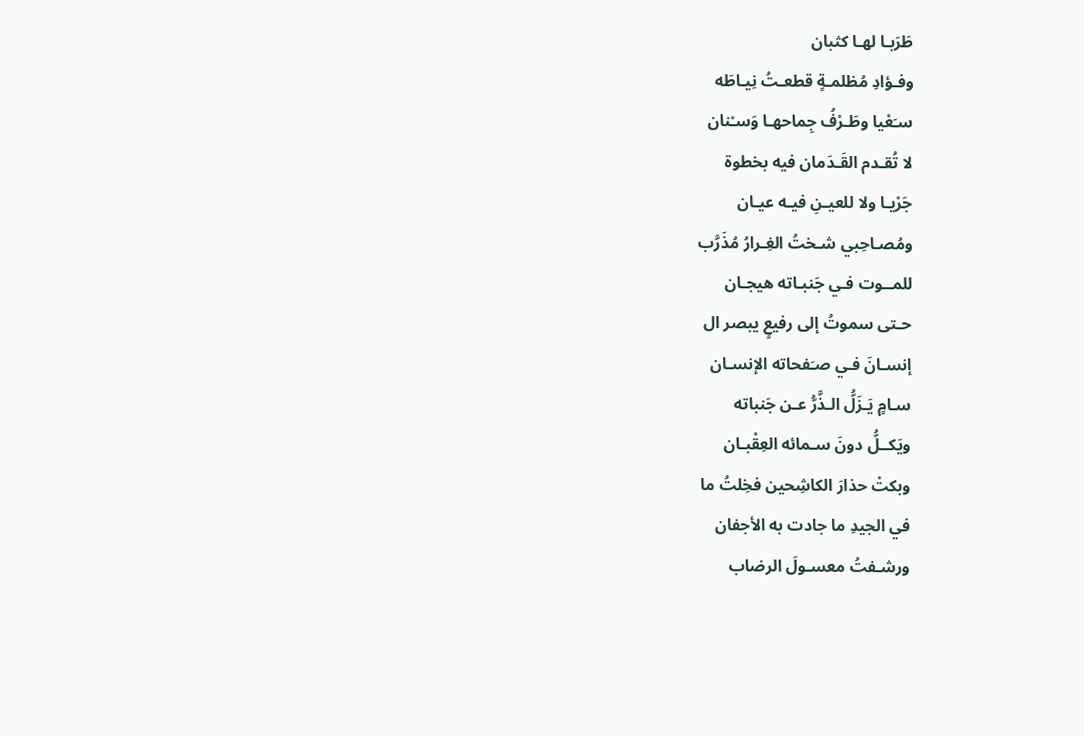طَرَبـا لهـا كثبان
وفـؤادِ مُظلمـةٍ قطعـتُ نِيـاطَه
سـَعْيا وطَـرْفُ جِماحهـا وَسـْنان
لا تُقـدم القَـدَمان فيه بخطوة
جَرْيـا ولا للعيـنِ فيـه عيـان
ومُصـاحِبي شـختُ الغِـرارُ مُذَرَّب
للمــوت فـي جَنبـاته هيجـان
حـتى سموتُ إلى رفيعٍ يبصر ال
إنسـانَ فـي صـَفحاته الإنسـان
سـامٍ يَـزَلُّ الـذَّرُّ عـن جَنباته
ويَكــلُّ دونَ سـمائه العِقْبـان
وبكتْ حذارَ الكاشِحين فخِلتُ ما
في الجيدِ ما جادت به الأجفان
ورشـفتُ معسـولَ الرضاب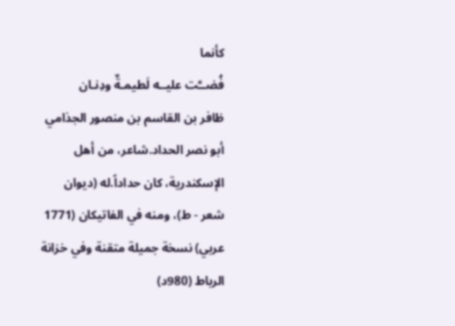كأنما
فُضــَّت عليــه لَطيمـةٌ ودِنـان
ظافر بن القاسم بن منصور الجذامي أبو نصر الحداد.شاعر، من أهل الإسكندرية، كان حداداً.له (ديوان شعر - ط)، ومنه في الفاتيكان (1771 عربي) نسخة جميلة متقنة وفي خزانة الرباط (980د)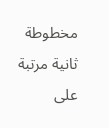مخطوطة ثانية مرتبة على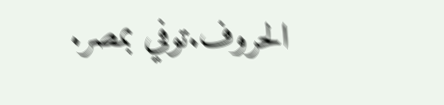الحروف.توفي بمصر.